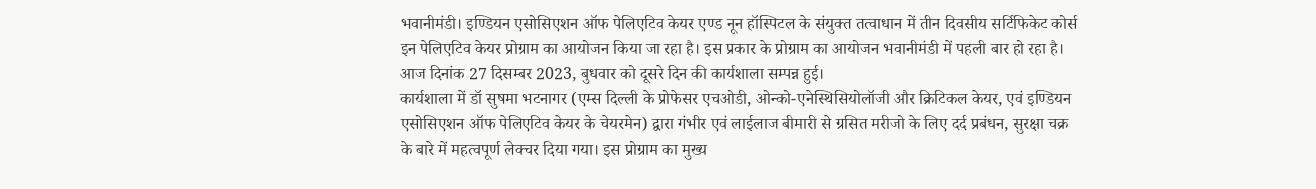भवानीमंडी। इण्डियन एसोसिएशन ऑफ पेलिएटिव केयर एण्ड नून हॉस्पिटल के संयुक्त तत्वाधान में तीन दिवसीय सर्टिफिकेट कोर्स इन पेलिएटिव केयर प्रोग्राम का आयोजन किया जा रहा है। इस प्रकार के प्रोग्राम का आयोजन भवानीमंडी में पहली बार हो रहा है। आज दिनांक 27 दिसम्बर 2023, बुधवार को दूसरे दिन की कार्यशाला सम्पन्न हुई।
कार्यशाला में डॉ सुषमा भटनागर (एम्स दिल्ली के प्रोफेसर एचओडी, ओन्को-एनेस्थिसियोलॉजी और क्रिटिकल केयर, एवं इण्डियन एसोसिएशन ऑफ पेलिएटिव केयर के चेयरमेन) द्वारा गंभीर एवं लाईलाज बीमारी से ग्रसित मरीजो के लिए दर्द प्रबंधन, सुरक्षा चक्र के बारे में महत्वपूर्ण लेक्चर दिया गया। इस प्रोग्राम का मुख्य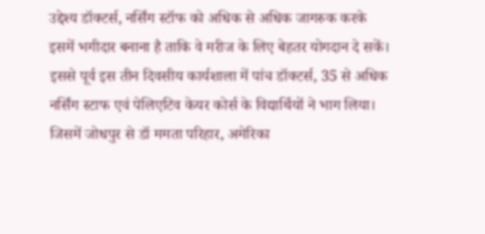उद्देश्य डॉक्टर्स, नर्सिंग स्टॉफ को अधिक से अधिक जागरुक करके इसमें भगीदार बनाना है ताकि वे मरीज के लिए बेहतर योगदान दे सकें।
इससे पूर्व इस तीन दिवसीय कार्यशाला में पांच डॉक्टर्स, 35 से अधिक नर्सिंग स्टाफ एवं पेलिएटिव केयर कोर्स के विद्यार्थियों ने भाग लिया। जिसमें जोधपुर से डॉ ममता परिहार, अमेरिका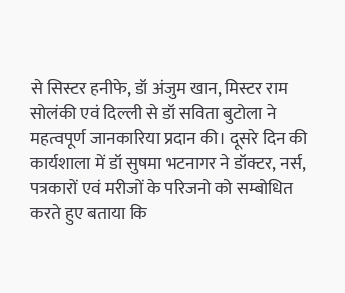से सिस्टर हनीफे, डॉ अंजुम खान, मिस्टर राम सोलंकी एवं दिल्ली से डॉ सविता बुटोला ने महत्वपूर्ण जानकारिया प्रदान की। दूसरे दिन की कार्यशाला में डॉ सुषमा भटनागर ने डॉक्टर, नर्स, पत्रकारों एवं मरीजों के परिजनो को सम्बोधित करते हुए बताया कि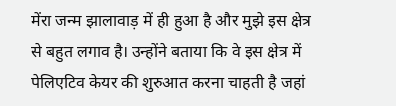मेंरा जन्म झालावाड़ में ही हुआ है और मुझे इस क्षेत्र से बहुत लगाव है। उन्होंने बताया कि वे इस क्षेत्र में पेलिएटिव केयर की शुरुआत करना चाहती है जहां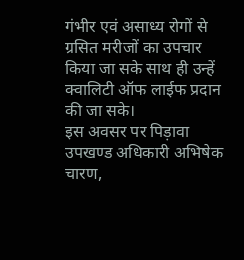गंभीर एवं असाध्य रोगों से ग्रसित मरीजों का उपचार किया जा सके साथ ही उन्हें क्वालिटी ऑफ लाईफ प्रदान की जा सके।
इस अवसर पर पिड़ावा उपखण्ड अधिकारी अभिषेक चारण,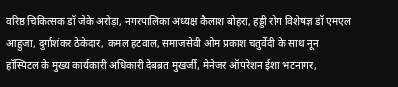वरिष्ठ चिकित्सक डॉ जेके अरोड़ा, नगरपालिका अध्यक्ष कैलाश बोहरा, हड्डी रोग विशेषज्ञ डॉ एमएल आहुजा, दुर्गाशंकर ठेकेदार, कमल हटवाल, समाजसेवी ओम प्रकाश चतुर्वेदी के साथ नून हॉस्पिटल के मुख्य कार्यकारी अधिकारी देबब्रत मुखर्जी, मेनेजर ऑपरेशन ईशा भटनागर,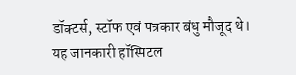डॉक्टर्स, स्टॉफ एवं पत्रकार बंधु मौजूद थे।
यह जानकारी हॉस्पिटल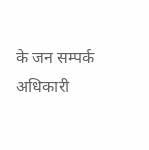के जन सम्पर्क अधिकारी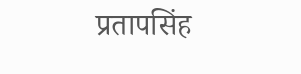प्रतापसिंह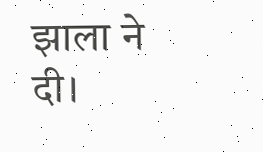झाला ने दी।